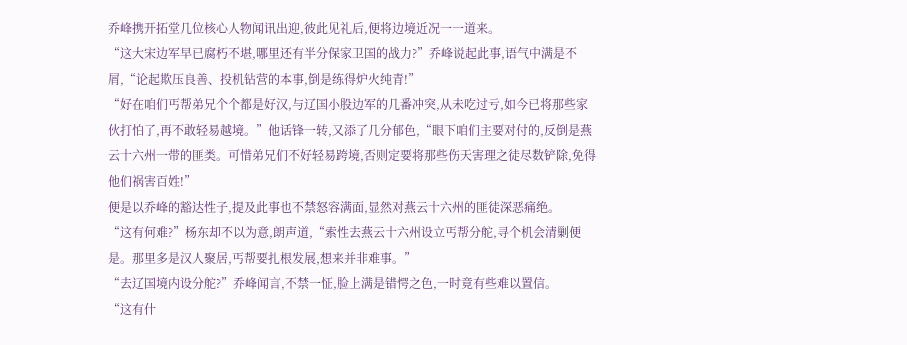乔峰携开拓堂几位核心人物闻讯出迎,彼此见礼后,便将边境近况一一道来。
“这大宋边军早已腐朽不堪,哪里还有半分保家卫国的战力?”乔峰说起此事,语气中满是不屑,“论起欺压良善、投机钻营的本事,倒是练得炉火纯青!”
“好在咱们丐帮弟兄个个都是好汉,与辽国小股边军的几番冲突,从未吃过亏,如今已将那些家伙打怕了,再不敢轻易越境。”他话锋一转,又添了几分郁色,“眼下咱们主要对付的,反倒是燕云十六州一带的匪类。可惜弟兄们不好轻易跨境,否则定要将那些伤天害理之徒尽数铲除,免得他们祸害百姓!”
便是以乔峰的豁达性子,提及此事也不禁怒容满面,显然对燕云十六州的匪徒深恶痛绝。
“这有何难?”杨东却不以为意,朗声道,“索性去燕云十六州设立丐帮分舵,寻个机会清剿便是。那里多是汉人聚居,丐帮要扎根发展,想来并非难事。”
“去辽国境内设分舵?”乔峰闻言,不禁一怔,脸上满是错愕之色,一时竟有些难以置信。
“这有什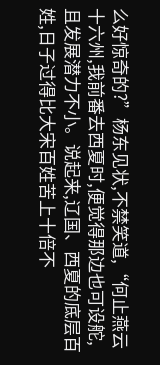么好惊奇的?”杨东见状,不禁笑道,“何止燕云十六州,我前番去西夏时,便觉得那边也可设舵,且发展潜力不小。说起来,辽国、西夏的底层百姓,日子过得比大宋百姓苦上十倍不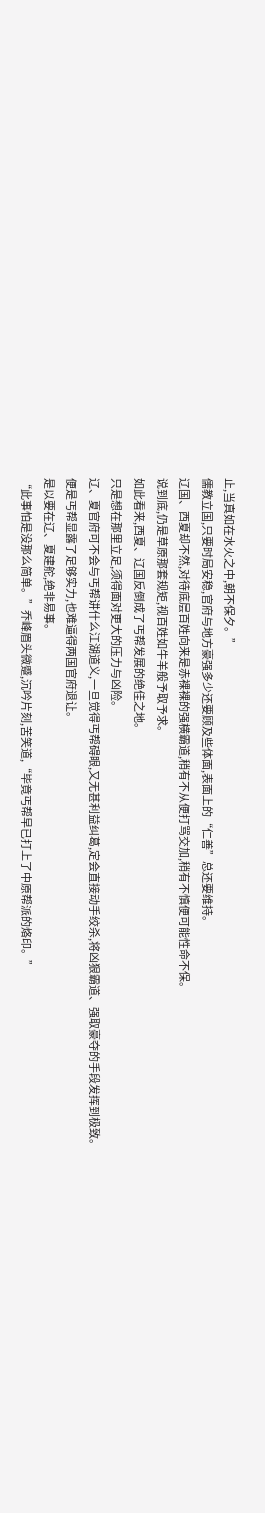止,当真如在水火之中,朝不保夕。”
儒教立国,只要时局安稳,官府与地方豪强多少还要顾及些体面,表面上的“仁善”总还要维持。
辽国、西夏却不然,对待底层百姓向来是赤裸裸的强横霸道,稍有不从便打骂交加,稍有不慎便可能性命不保。
说到底,仍是草原那套规矩,视百姓如牛羊般予取予求。
如此看来,西夏、辽国反倒成了丐帮发展的绝佳之地。
只是想在那里立足,须得面对更大的压力与凶险。
辽、夏官府可不会与丐帮讲什么江湖道义,一旦觉得丐帮碍眼,又无甚利益纠葛,定会直接动手绞杀,将凶狠霸道、强取豪夺的手段发挥到极致。
便是丐帮显露了足够实力,也难逼得两国官府退让。
是以要在辽、夏建舵,绝非易事。
“此事怕是没那么简单。”乔峰眉头微蹙,沉吟片刻,苦笑道,“毕竟丐帮早已打上了中原帮派的烙印。”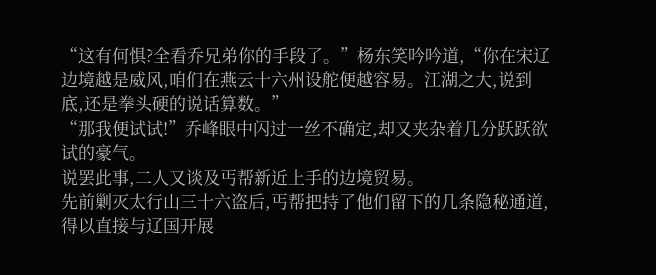“这有何惧?全看乔兄弟你的手段了。”杨东笑吟吟道,“你在宋辽边境越是威风,咱们在燕云十六州设舵便越容易。江湖之大,说到底,还是拳头硬的说话算数。”
“那我便试试!”乔峰眼中闪过一丝不确定,却又夹杂着几分跃跃欲试的豪气。
说罢此事,二人又谈及丐帮新近上手的边境贸易。
先前剿灭太行山三十六盗后,丐帮把持了他们留下的几条隐秘通道,得以直接与辽国开展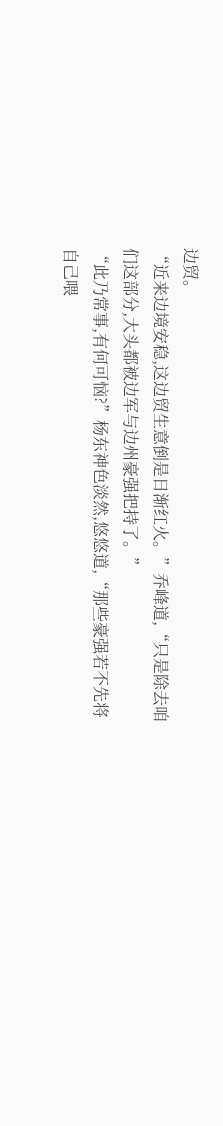边贸。
“近来边境安稳,这边贸生意倒是日渐红火。”乔峰道,“只是除去咱们这部分,大头都被边军与边州豪强把持了。”
“此乃常事,有何可恼?”杨东神色淡然,悠悠道,“那些豪强若不先将自己喂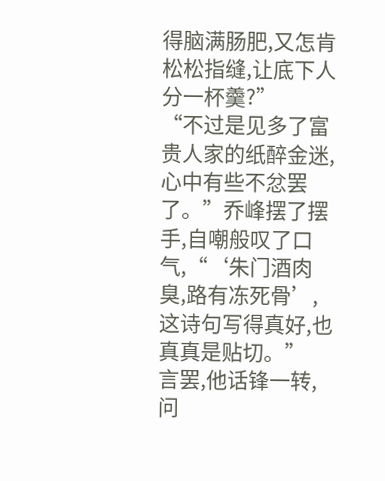得脑满肠肥,又怎肯松松指缝,让底下人分一杯羹?”
“不过是见多了富贵人家的纸醉金迷,心中有些不忿罢了。”乔峰摆了摆手,自嘲般叹了口气,“‘朱门酒肉臭,路有冻死骨’,这诗句写得真好,也真真是贴切。”
言罢,他话锋一转,问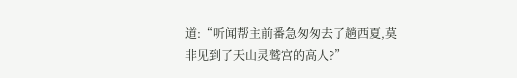道:“听闻帮主前番急匆匆去了趟西夏,莫非见到了天山灵鹫宫的高人?”